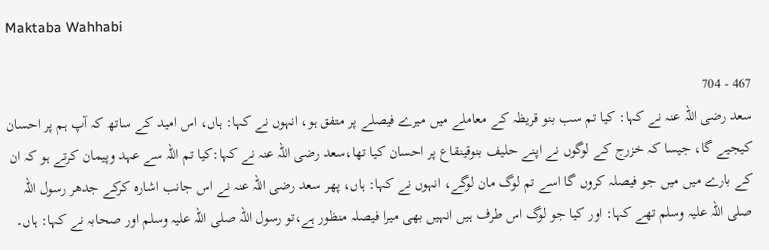Maktaba Wahhabi

467 - 704
سعد رضی اللہ عنہ نے کہا: کیا تم سب بنو قریظہ کے معاملے میں میرے فیصلے پر متفق ہو، انہوں نے کہا: ہاں، اس امید کے ساتھ کہ آپ ہم پر احسان کیجیے گا، جیسا کہ خزرج کے لوگوں نے اپنے حلیف بنوقینقاع پر احسان کیا تھا،سعد رضی اللہ عنہ نے کہا:کیا تم اللہ سے عہد وپیمان کرتے ہو کہ ان کے بارے میں میں جو فیصلہ کروں گا اسے تم لوگ مان لوگے، انہوں نے کہا: ہاں، پھر سعد رضی اللہ عنہ نے اس جانب اشارہ کرکے جدھر رسول اللہ صلی اللہ علیہ وسلم تھے کہا: اور کیا جو لوگ اس طرف ہیں انہیں بھی میرا فیصلہ منظور ہے،تو رسول اللہ صلی اللہ علیہ وسلم اور صحابہ نے کہا: ہاں۔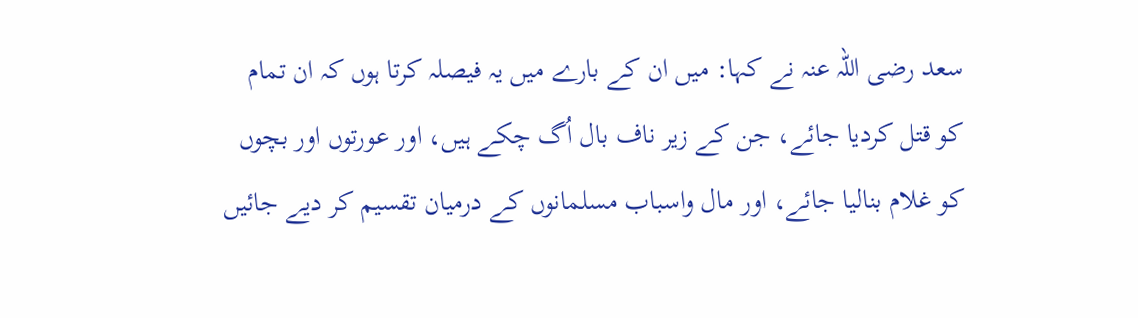سعد رضی اللہ عنہ نے کہا: میں ان کے بارے میں یہ فیصلہ کرتا ہوں کہ ان تمام کو قتل کردیا جائے، جن کے زیر ناف بال اُگ چکے ہیں، اور عورتوں اور بچوں کو غلام بنالیا جائے، اور مال واسباب مسلمانوں کے درمیان تقسیم کر دیے جائیں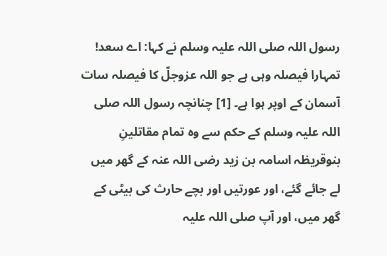رسول اللہ صلی اللہ علیہ وسلم نے کہا: اے سعد! تمہارا فیصلہ وہی ہے جو اللہ عزوجلّ کا فیصلہ سات آسمان کے اوپر ہوا ہے۔ [1] چنانچہ رسول اللہ صلی اللہ علیہ وسلم کے حکم سے وہ تمام مقاتلینِ بنوقریظہ اسامہ بن زید رضی اللہ عنہ کے گھر میں لے جائے گئے، اور عورتیں اور بچے حارث کی بیٹی کے گھر میں، اور آپ صلی اللہ علیہ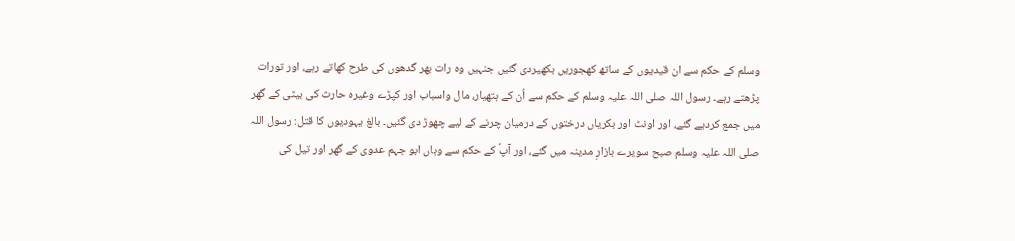وسلم کے حکم سے ان قیدیوں کے ساتھ کھجوریں بکھیردی گئیں جنہیں وہ رات بھر گدھوں کی طرح کھاتے رہے، اور تورات پڑھتے رہے۔ رسول اللہ صلی اللہ علیہ وسلم کے حکم سے اُن کے ہتھیار، مال واسباب اور کپڑے وغیرہ حارث کی بیٹی کے گھر میں جمع کردیے گئے، اور اونٹ اور بکریاں درختوں کے درمیان چرنے کے لیے چھوڑ دی گئیں۔ بالغ یہودیوں کا قتل: رسول اللہ صلی اللہ علیہ وسلم صبح سویرے بازارِ مدینہ میں گئے، اور آپؐ کے حکم سے وہاں ابو جہم عدوی کے گھر اور تیل کی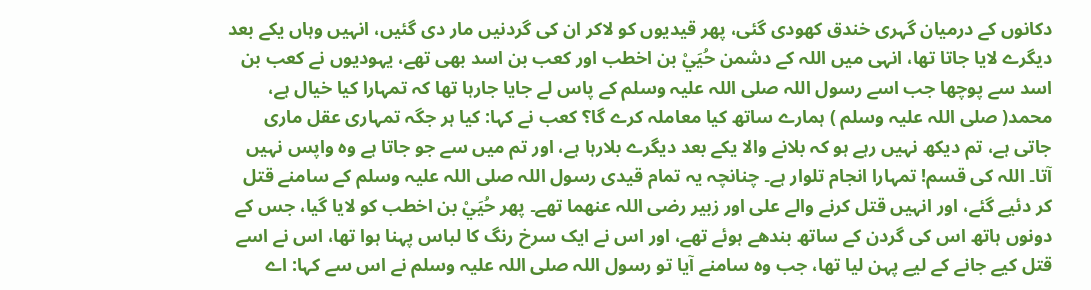دکانوں کے درمیان گہری خندق کھودی گئی، پھر قیدیوں کو لاکر ان کی گردنیں مار دی گئیں، انہیں وہاں یکے بعد دیگرے لایا جاتا تھا، انہی میں اللہ کے دشمن حُیَيْ بن اخطب اور کعب بن اسد بھی تھے، یہودیوں نے کعب بن اسد سے پوچھا جب اسے رسول اللہ صلی اللہ علیہ وسلم کے پاس لے جایا جارہا تھا کہ تمہارا کیا خیال ہے، محمد( صلی اللہ علیہ وسلم ) ہمارے ساتھ کیا معاملہ کرے گا؟ کعب نے کہا: کیا ہر جگہ تمہاری عقل ماری جاتی ہے، تم دیکھ نہیں رہے ہو کہ بلانے والا یکے بعد دیگرے بلارہا ہے، اور تم میں سے جو جاتا ہے وہ واپس نہیں آتا۔ اللہ کی قسم! تمہارا انجام تلوار ہے۔ چنانچہ یہ تمام قیدی رسول اللہ صلی اللہ علیہ وسلم کے سامنے قتل کر دئیے گئے، اور انہیں قتل کرنے والے علی اور زبیر رضی اللہ عنھما تھے۔ پھر حُیَيْ بن اخطب کو لایا گیا، جس کے دونوں ہاتھ اس کی گردن کے ساتھ بندھے ہوئے تھے، اور اس نے ایک سرخ رنگ کا لباس پہنا ہوا تھا، اس نے اسے قتل کیے جانے کے لیے پہن لیا تھا، جب وہ سامنے آیا تو رسول اللہ صلی اللہ علیہ وسلم نے اس سے کہا: اے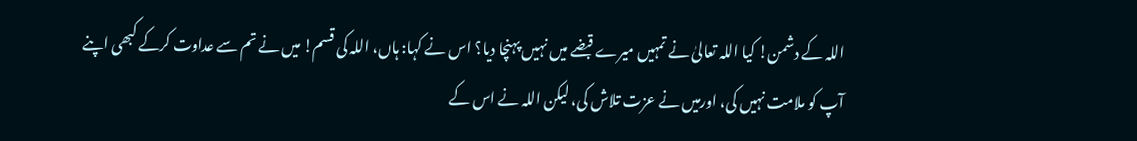اللہ کے دشمن! کیا اللہ تعالیٰ نے تمہیں میرے قبضے میں نہیں پہنچا دیا؟ اس نے کہا: ہاں، اللہ کی قسم! میں نے تم سے عداوت کرکے کبھی اپنے آپ کو ملامت نہیں کی، اورمیں نے عزت تلاش کی، لیکن اللہ نے اس کے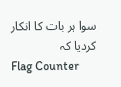سوا ہر بات کا انکار کردیا کہ
Flag Counter